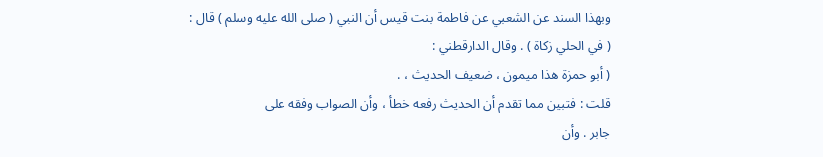وبهذا السند عن الشعبي عن فاطمة بنت قيس أن النبي ( صلى الله عليه وسلم ) قال :
( في الحلي زكاة ) . وقال الدارقطني :
( أبو حمزة هذا ميمون ، ضعيف الحديث ، .
قلت : فتبين مما تقدم أن الحديث رفعه خطأ ، وأن الصواب وفقه على
جابر . وأن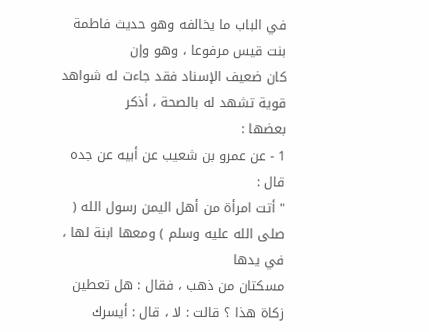في الباب ما يخالفه وهو حديث فاطمة بنت قيس مرفوعا ، وهو وإن
كان ضعيف الإسناد فقد جاءت له شواهد قوية تشهد له بالصحة ، أذكر
بعضها :
1 - عن عمرو بن شعيب عن أبيه عن جده قال :
" أتت امرأة من أهل اليمن رسول الله ( صلى الله عليه وسلم ) ومعها ابنة لها ، في يدها
مسكتان من ذهب ، فقال : هل تعطين زكاة هذا ؟ قالت : لا ، قال : أيسرك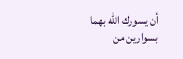أن يسورك الله بهما بسوارين من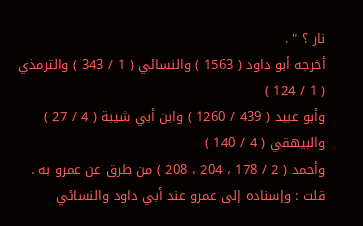نار ؟ " .
أخرجه أبو داود ( 1563 ) والنسائي ( 1 / 343 ) والترمذي ( 1 / 124 )
وأبو عبيد ( 439 / 1260 ) وابن أبي شيبة ( 4 / 27 ) والبيهقي ( 4 / 140 )
وأحمد ( 2 / 178 ، 204 ، 208 ) من طرق عن عمرو به .
قلت : وإسناده إلى عمرو عند أبي داود والنسائي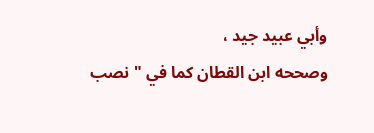وأبي عبيد جيد ،
وصححه ابن القطان كما في " نصب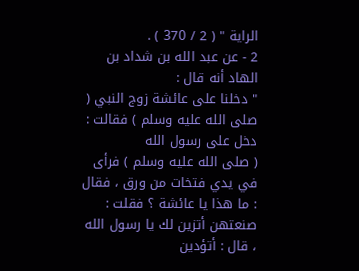الراية " ( 2 / 370 ) .
2 - عن عبد الله بن شداد بن الهاد أنه قال :
" دخلنا على عائشة زوج النبي ( صلى الله عليه وسلم ) فقالت : دخل على رسول الله
( صلى الله عليه وسلم ) فرأى في يدي فتخات من ورق ، فقال : ما هذا يا عائشة ؟ فقلت :
صنعتهن أتزين لك يا رسول الله ، قال : أتؤدين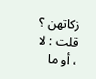زكاتهن ؟ قلت : لا ، أو ما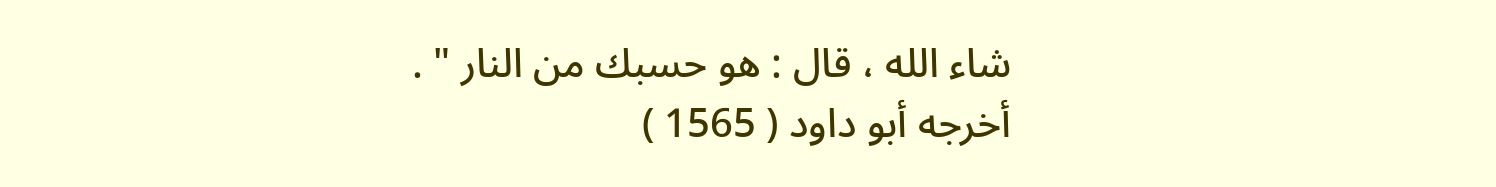شاء الله ، قال : هو حسبك من النار " .
أخرجه أبو داود ( 1565 )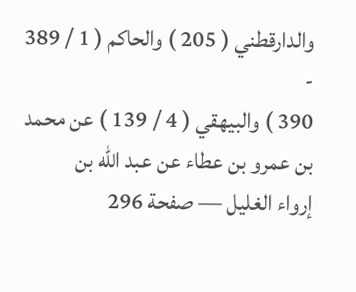والدارقطني ( 205 ) والحاكم ( 1 / 389 -
390 ) والبيهقي ( 4 / 139 ) عن محمد بن عمرو بن عطاء عن عبد الله بن
إرواء الغليل — صفحة 296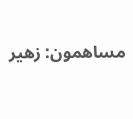مساهمون: زهير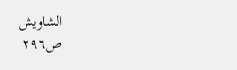الشاويش
ص٢٩٦